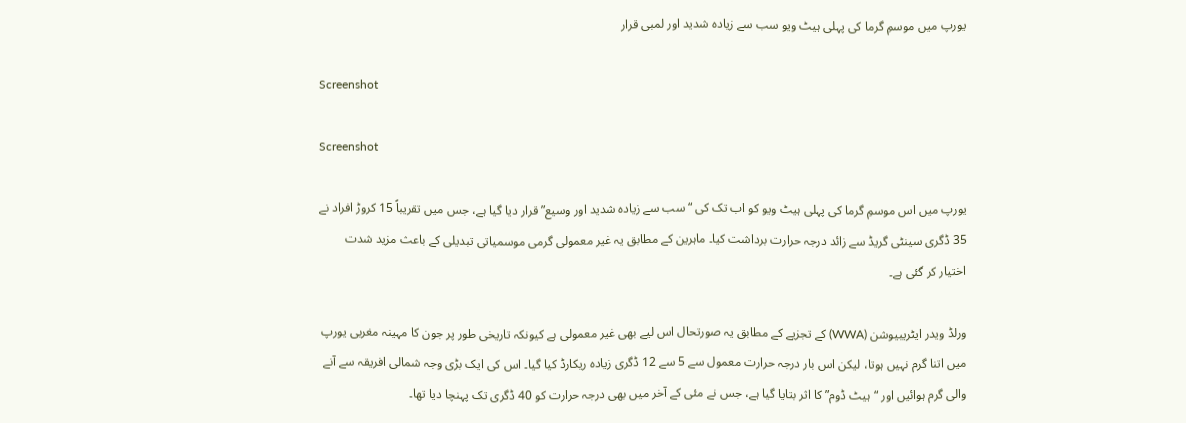یورپ میں موسمِ گرما کی پہلی ہیٹ ویو سب سے زیادہ شدید اور لمبی قرار

Screenshot

Screenshot

یورپ میں اس موسمِ گرما کی پہلی ہیٹ ویو کو اب تک کی “سب سے زیادہ شدید اور وسیع” قرار دیا گیا ہے، جس میں تقریباً 15 کروڑ افراد نے 35 ڈگری سینٹی گریڈ سے زائد درجہ حرارت برداشت کیا۔ ماہرین کے مطابق یہ غیر معمولی گرمی موسمیاتی تبدیلی کے باعث مزید شدت اختیار کر گئی ہے۔

ورلڈ ویدر ایٹریبیوشن (WWA) کے تجزیے کے مطابق یہ صورتحال اس لیے بھی غیر معمولی ہے کیونکہ تاریخی طور پر جون کا مہینہ مغربی یورپ میں اتنا گرم نہیں ہوتا، لیکن اس بار درجہ حرارت معمول سے 5 سے 12 ڈگری زیادہ ریکارڈ کیا گیا۔ اس کی ایک بڑی وجہ شمالی افریقہ سے آنے والی گرم ہوائیں اور “ہیٹ ڈوم” کا اثر بتایا گیا ہے، جس نے مئی کے آخر میں بھی درجہ حرارت کو 40 ڈگری تک پہنچا دیا تھا۔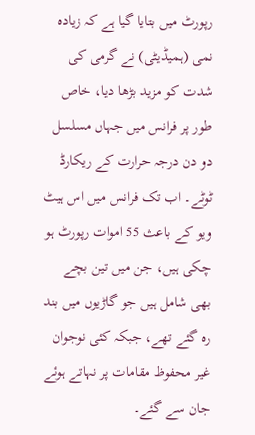رپورٹ میں بتایا گیا ہے کہ زیادہ نمی (ہمیڈیٹی) نے گرمی کی شدت کو مزید بڑھا دیا، خاص طور پر فرانس میں جہاں مسلسل دو دن درجہ حرارت کے ریکارڈ ٹوٹے۔ اب تک فرانس میں اس ہیٹ ویو کے باعث 55 اموات رپورٹ ہو چکی ہیں، جن میں تین بچے بھی شامل ہیں جو گاڑیوں میں بند رہ گئے تھے، جبکہ کئی نوجوان غیر محفوظ مقامات پر نہاتے ہوئے جان سے گئے۔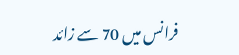فرانس میں 70 سے زائد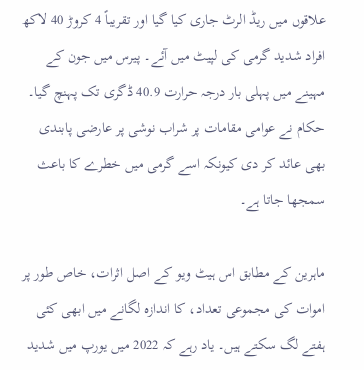علاقوں میں ریڈ الرٹ جاری کیا گیا اور تقریباً 4 کروڑ 40 لاکھ افراد شدید گرمی کی لپیٹ میں آئے۔ پیرس میں جون کے مہینے میں پہلی بار درجہ حرارت 40.9 ڈگری تک پہنچ گیا۔ حکام نے عوامی مقامات پر شراب نوشی پر عارضی پابندی بھی عائد کر دی کیونکہ اسے گرمی میں خطرے کا باعث سمجھا جاتا ہے۔

ماہرین کے مطابق اس ہیٹ ویو کے اصل اثرات، خاص طور پر اموات کی مجموعی تعداد، کا اندازہ لگانے میں ابھی کئی ہفتے لگ سکتے ہیں۔ یاد رہے کہ 2022 میں یورپ میں شدید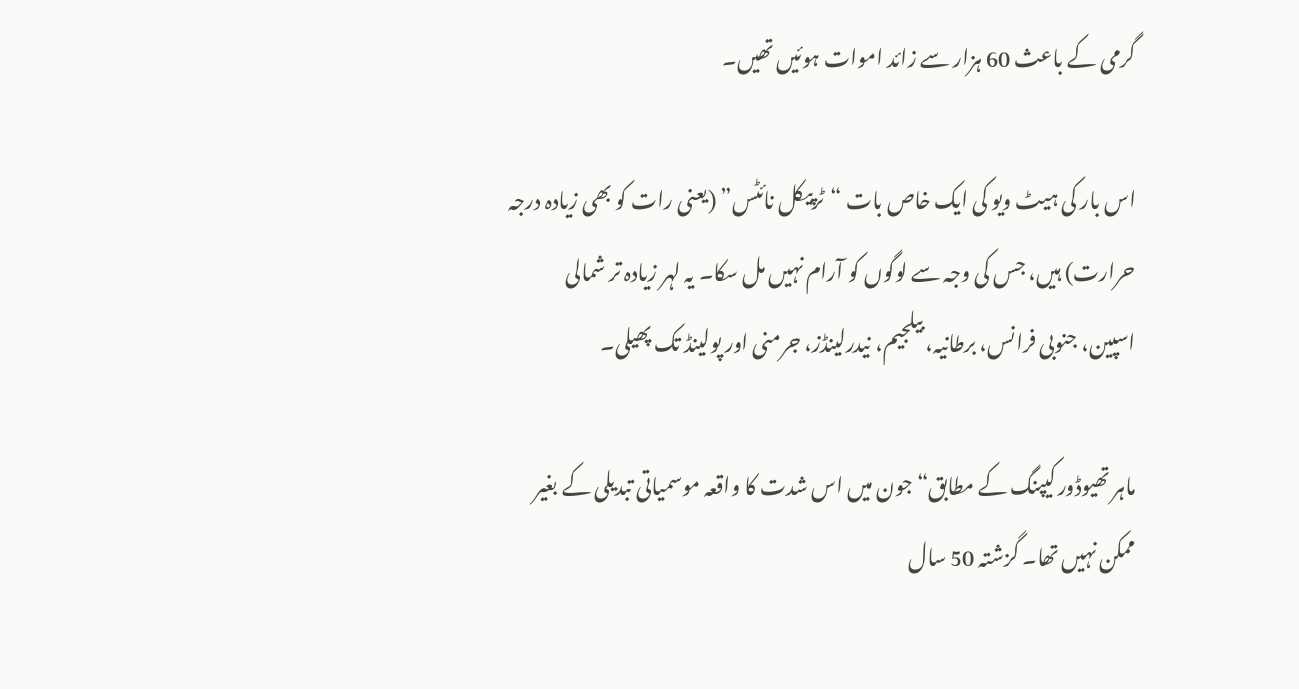گرمی کے باعث 60 ہزار سے زائد اموات ہوئیں تھیں۔

اس بار کی ہیٹ ویو کی ایک خاص بات “ٹرپیکل نائٹس” (یعنی رات کو بھی زیادہ درجہ حرارت) ہیں، جس کی وجہ سے لوگوں کو آرام نہیں مل سکا۔ یہ لہر زیادہ تر شمالی اسپین، جنوبی فرانس، برطانیہ، بیلجیم، نیدرلینڈز، جرمنی اور پولینڈ تک پھیلی۔

ماہر تھیوڈور کیپنگ کے مطابق“جون میں اس شدت کا واقعہ موسمیاتی تبدیلی کے بغیر ممکن نہیں تھا۔ گزشتہ 50 سال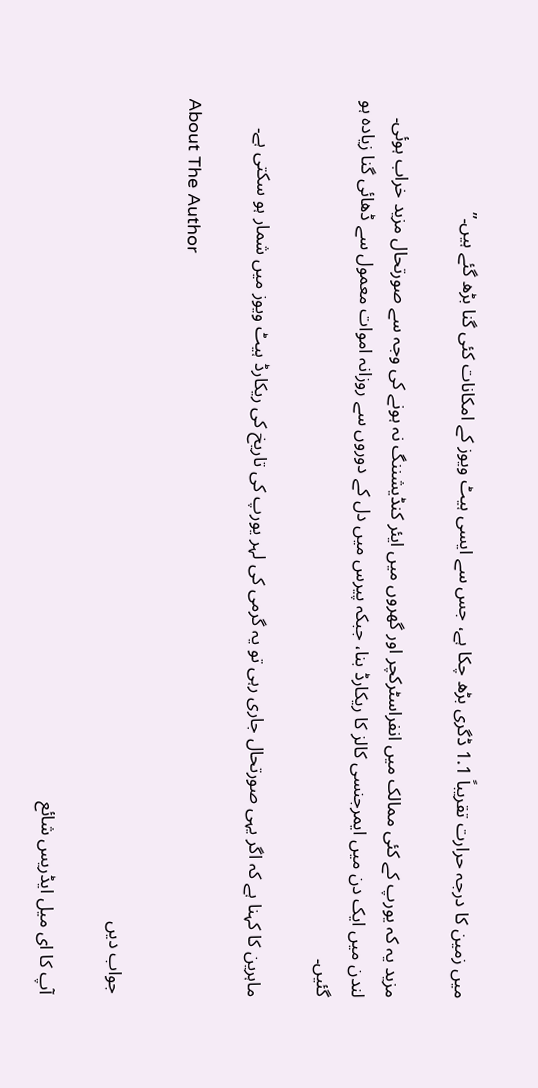میں زمین کا درجہ حرارت تقریباً 1.1 ڈگری بڑھ چکا ہے، جس سے ایسی ہیٹ ویوز کے امکانات کئی گنا بڑھ گئے ہیں۔”

مزید یہ کہ یورپ کے کئی ممالک میں انفراسٹرکچر اور گھروں میں ایئر کنڈیشننگ نہ ہونے کی وجہ سے صورتحال مزید خراب ہوئی۔ لندن میں ایک دن میں ایمرجنسی کالز کا ریکارڈ بنا، جبکہ پیرس میں دل کے دوروں سے روزانہ اموات معمول سے ڈھائی گنا زیادہ ہو گئیں۔

ماہرین کا کہنا ہے کہ اگر یہی صورتحال جاری رہی تو یہ گرمی کی لہر یورپ کی تاریخ کی ریکارڈ ہیٹ ویوز میں شمار ہو سکتی ہے۔

About The Author

جواب دیں

آپ کا ای میل ایڈریس شائع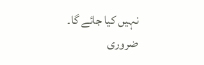نہیں کیا جائے گا۔ ضروری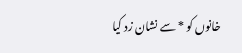خانوں کو * سے نشان زد کیا